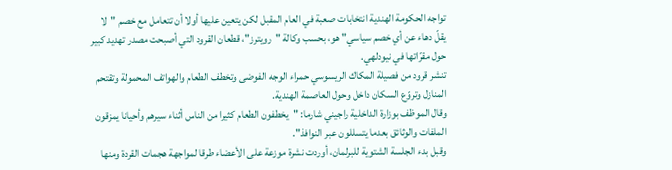تواجه الحكومة الهندية انتخابات صعبة في العام المقبل لكن يتعين عليها أولا أن تتعامل مع خصم "لا يقلّ دهاء عن أي خصم سياسي" هو، بحسب وكالة "رويترز"، قطعان القرود التي أصبحت مصدر تهديد كبير حول مقرّاتها في نيودلهي.
تنشر قرود من فصيلة المكاك الريسوسي حمراء الوجه الفوضى وتخطف الطعام والهواتف المحمولة وتقتحم المنازل وتروّع السكان داخل وحول العاصمة الهندية.
وقال الموظف بوزارة الداخلية راجيني شارما: "يخطفون الطعام كثيرا من الناس أثناء سيرهم وأحيانا يمزقون الملفات والوثائق بعدما يتسللون عبر النوافذ".
وقبل بدء الجلسة الشتوية للبرلمان، أوردت نشرة موزعة على الأعضاء طرقا لمواجهة هجمات القردة ومنها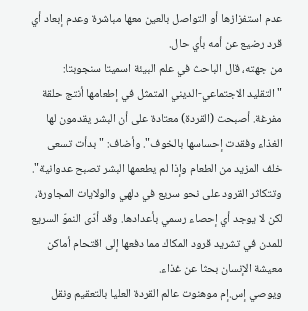عدم استفزازها أو التواصل بالعين معها مباشرة وعدم إبعاد أي قرد رضيع عن أمه بأي حال.
من جهته، قال الباحث في علم البيئة اسميتا سنجوبتا: "التقليد الاجتماعي-الديني المتمثل في إطعامها أنتج حلقة مفرغة. أصبحت (القردة) معتادة على أن البشر يقدمون لها الغذاء وفقدت إحساسها بالخوف". وأضاف: "بدأت تسعى خلف المزيد من الطعام وإذا لم يطعمها البشر تصبح عدوانية".
وتتكاثر القرود على نحو سريع في دلهي والولايات المجاورة، لكن لا يوجد أي إحصاء رسمي بأعدادها. وقد أدّى النموّ السريع للمدن في تشريد قرود المكاك مما دفعها إلى اقتحام أماكن معيشة الإنسان بحثا عن غذاء.
ويوصي إس.إم موهنوت عالم القردة العليا بالتعقيم ونقل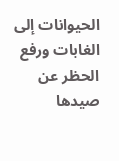الحيوانات إلى الغابات ورفع الحظر عن صيدها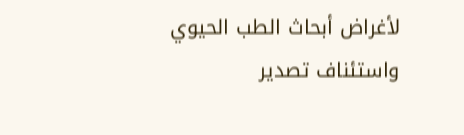لأغراض أبحاث الطب الحيوي واستئناف تصدير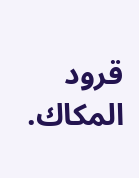قرود المكاك.